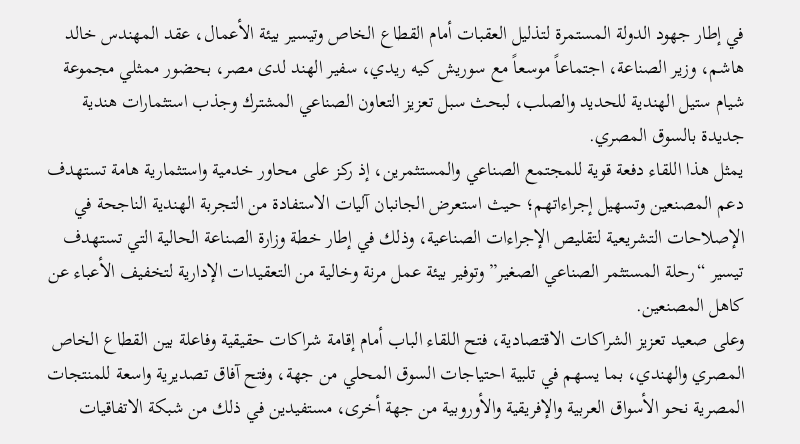في إطار جهود الدولة المستمرة لتذليل العقبات أمام القطاع الخاص وتيسير بيئة الأعمال، عقد المهندس خالد هاشم، وزير الصناعة، اجتماعاً موسعاً مع سوريش كيه ريدي، سفير الهند لدى مصر، بحضور ممثلي مجموعة شيام ستيل الهندية للحديد والصلب، لبحث سبل تعزيز التعاون الصناعي المشترك وجذب استثمارات هندية جديدة بالسوق المصري.
يمثل هذا اللقاء دفعة قوية للمجتمع الصناعي والمستثمرين، إذ ركز على محاور خدمية واستثمارية هامة تستهدف دعم المصنعين وتسهيل إجراءاتهم؛ حيث استعرض الجانبان آليات الاستفادة من التجربة الهندية الناجحة في الإصلاحات التشريعية لتقليص الإجراءات الصناعية، وذلك في إطار خطة وزارة الصناعة الحالية التي تستهدف تيسير “رحلة المستثمر الصناعي الصغير” وتوفير بيئة عمل مرنة وخالية من التعقيدات الإدارية لتخفيف الأعباء عن كاهل المصنعين.
وعلى صعيد تعزيز الشراكات الاقتصادية، فتح اللقاء الباب أمام إقامة شراكات حقيقية وفاعلة بين القطاع الخاص المصري والهندي، بما يسهم في تلبية احتياجات السوق المحلي من جهة، وفتح آفاق تصديرية واسعة للمنتجات المصرية نحو الأسواق العربية والإفريقية والأوروبية من جهة أخرى، مستفيدين في ذلك من شبكة الاتفاقيات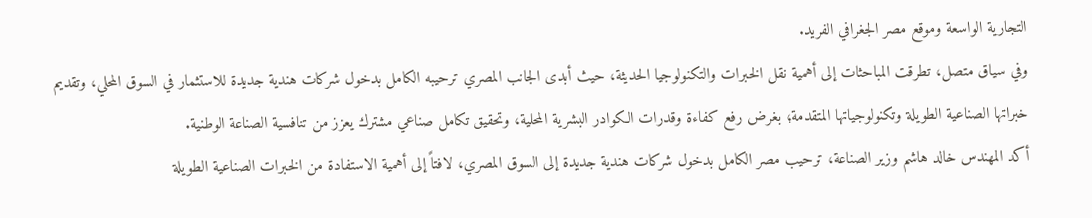التجارية الواسعة وموقع مصر الجغرافي الفريد.
وفي سياق متصل، تطرقت المباحثات إلى أهمية نقل الخبرات والتكنولوجيا الحديثة، حيث أبدى الجانب المصري ترحيبه الكامل بدخول شركات هندية جديدة للاستثمار في السوق المحلي، وتقديم خبراتها الصناعية الطويلة وتكنولوجياتها المتقدمة؛ بغرض رفع كفاءة وقدرات الكوادر البشرية المحلية، وتحقيق تكامل صناعي مشترك يعزز من تنافسية الصناعة الوطنية.
أكد المهندس خالد هاشم وزير الصناعة، ترحيب مصر الكامل بدخول شركات هندية جديدة إلى السوق المصري، لافتاً إلى أهمية الاستفادة من الخبرات الصناعية الطويلة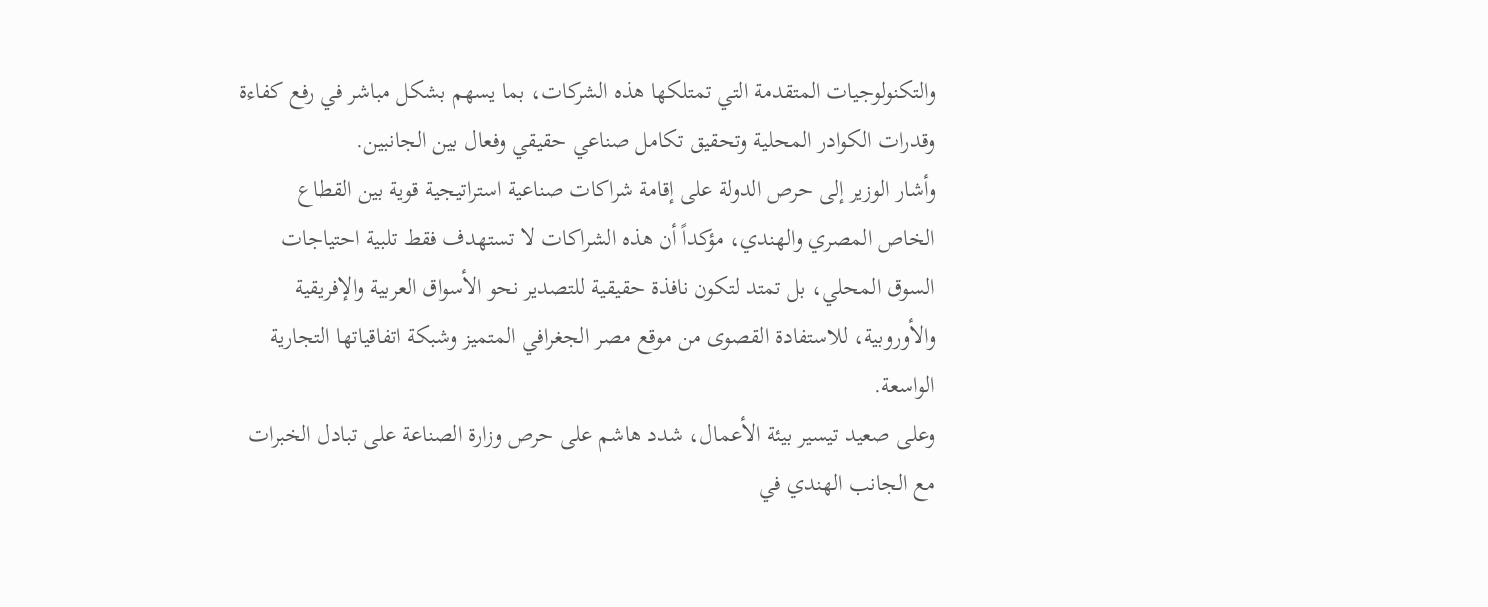والتكنولوجيات المتقدمة التي تمتلكها هذه الشركات، بما يسهم بشكل مباشر في رفع كفاءة وقدرات الكوادر المحلية وتحقيق تكامل صناعي حقيقي وفعال بين الجانبين.
وأشار الوزير إلى حرص الدولة على إقامة شراكات صناعية استراتيجية قوية بين القطاع الخاص المصري والهندي، مؤكداً أن هذه الشراكات لا تستهدف فقط تلبية احتياجات السوق المحلي، بل تمتد لتكون نافذة حقيقية للتصدير نحو الأسواق العربية والإفريقية والأوروبية، للاستفادة القصوى من موقع مصر الجغرافي المتميز وشبكة اتفاقياتها التجارية الواسعة.
وعلى صعيد تيسير بيئة الأعمال، شدد هاشم على حرص وزارة الصناعة على تبادل الخبرات مع الجانب الهندي في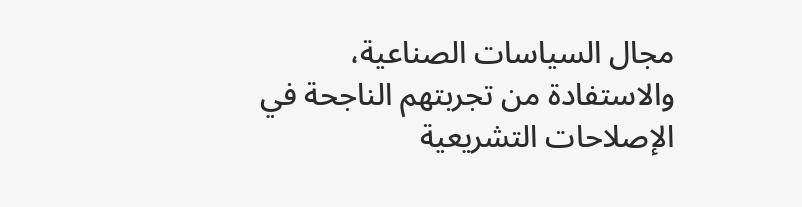مجال السياسات الصناعية، والاستفادة من تجربتهم الناجحة في الإصلاحات التشريعية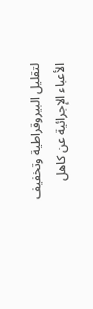لتقليل البيروقراطية وتخفيف الأعباء الإجرائية عن كاهل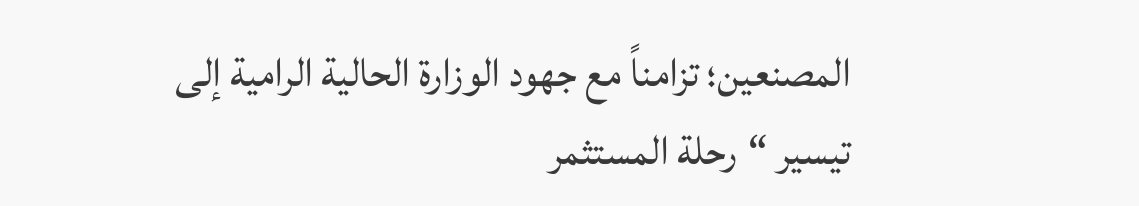المصنعين؛ تزامناً مع جهود الوزارة الحالية الرامية إلى تيسير “رحلة المستثمر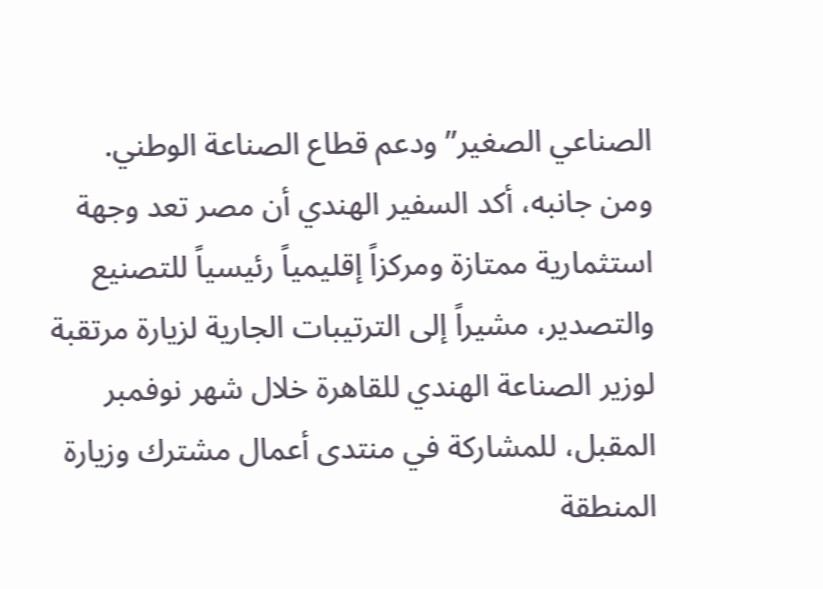الصناعي الصغير” ودعم قطاع الصناعة الوطني.
ومن جانبه، أكد السفير الهندي أن مصر تعد وجهة استثمارية ممتازة ومركزاً إقليمياً رئيسياً للتصنيع والتصدير، مشيراً إلى الترتيبات الجارية لزيارة مرتقبة لوزير الصناعة الهندي للقاهرة خلال شهر نوفمبر المقبل، للمشاركة في منتدى أعمال مشترك وزيارة المنطقة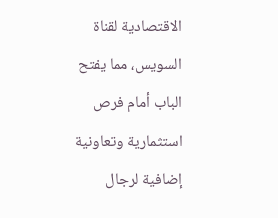الاقتصادية لقناة السويس، مما يفتح الباب أمام فرص استثمارية وتعاونية إضافية لرجال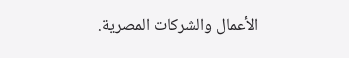الأعمال والشركات المصرية.